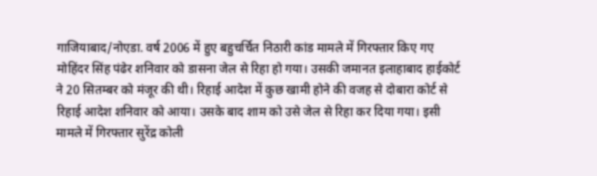गाजियाबाद/नोएडा. वर्ष 2006 में हुए बहुचर्चित निठारी कांड मामले में गिरफ्तार किए गए मोहिंदर सिंह पंढेर शनिवार को डासना जेल से रिहा हो गया। उसकी जमानत इलाहाबाद हाईकोर्ट ने 20 सितम्बर को मंजूर की थी। रिहाई आदेश में कुछ खामी होने की वजह से दोबारा कोर्ट से रिहाई आदेश शनिवार को आया। उसके बाद शाम को उसे जेल से रिहा कर दिया गया। इसी मामले में गिरफ्तार सुरेंद्र कोली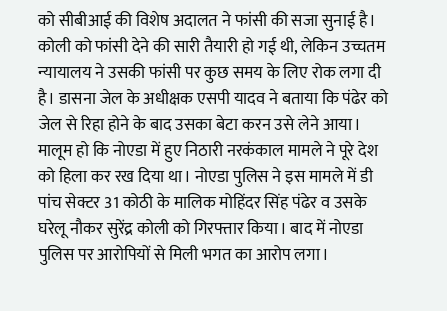को सीबीआई की विशेष अदालत ने फांसी की सजा सुनाई है। कोली को फांसी देने की सारी तैयारी हो गई थी, लेकिन उच्चतम न्यायालय ने उसकी फांसी पर कुछ समय के लिए रोक लगा दी है। डासना जेल के अधीक्षक एसपी यादव ने बताया कि पंढेर को जेल से रिहा होने के बाद उसका बेटा करन उसे लेने आया।
मालूम हो कि नोएडा में हुए निठारी नरकंकाल मामले ने पूरे देश को हिला कर रख दिया था। नोएडा पुलिस ने इस मामले में डी पांच सेक्टर 31 कोठी के मालिक मोहिंदर सिंह पंढेर व उसके घरेलू नौकर सुरेंद्र कोली को गिरफ्तार किया। बाद में नोएडा पुलिस पर आरोपियों से मिली भगत का आरोप लगा।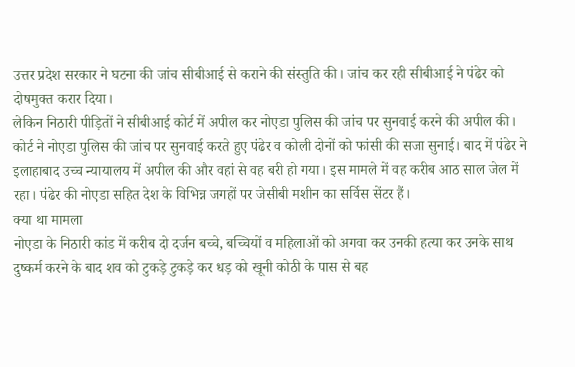उत्तर प्रदेश सरकार ने घटना की जांच सीबीआई से कराने की संस्तुति की। जांच कर रही सीबीआई ने पंढेर को दोषमुक्त करार दिया।
लेकिन निठारी पीड़ितों ने सीबीआई कोर्ट में अपील कर नोएडा पुलिस की जांच पर सुनवाई करने की अपील की। कोर्ट ने नोएडा पुलिस की जांच पर सुनवाई करते हुए पंढेर व कोली दोनों को फांसी की सजा सुनाई। बाद में पंढेर ने इलाहाबाद उच्च न्यायालय में अपील की और वहां से वह बरी हो गया। इस मामले में वह करीब आठ साल जेल में रहा। पंढेर की नोएडा सहित देश के विभिन्न जगहों पर जेसीबी मशीन का सर्विस सेंटर हैं।
क्या था मामला
नोएडा के निठारी कांड में करीब दो दर्जन बच्चे, बच्चियों व महिलाओं को अगवा कर उनकी हत्या कर उनके साथ दुष्कर्म करने के बाद शव को टुकड़े टुकड़े कर धड़ को खूनी कोठी के पास से बह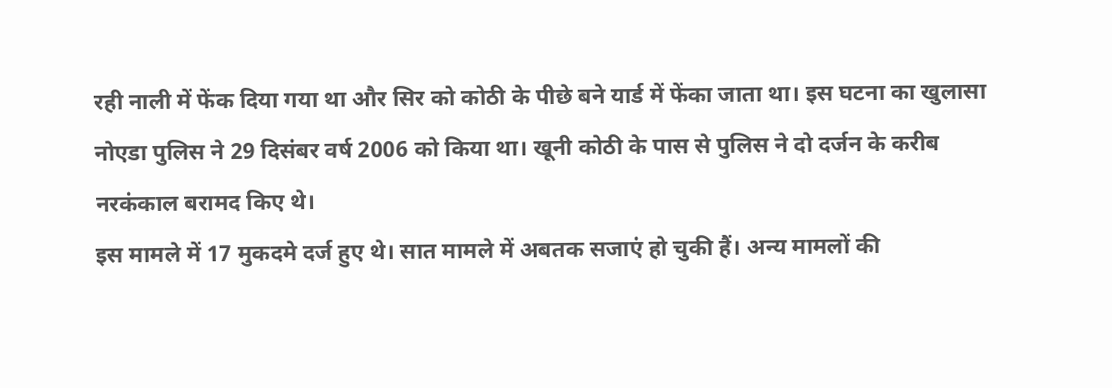रही नाली में फेंक दिया गया था और सिर को कोठी के पीछे बने यार्ड में फेंका जाता था। इस घटना का खुलासा नोएडा पुलिस ने 29 दिसंबर वर्ष 2006 को किया था। खूनी कोठी के पास से पुलिस ने दो दर्जन के करीब नरकंकाल बरामद किए थे।
इस मामले में 17 मुकदमे दर्ज हुए थे। सात मामले में अबतक सजाएं हो चुकी हैं। अन्य मामलों की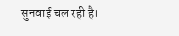सुनवाई चल रही है।